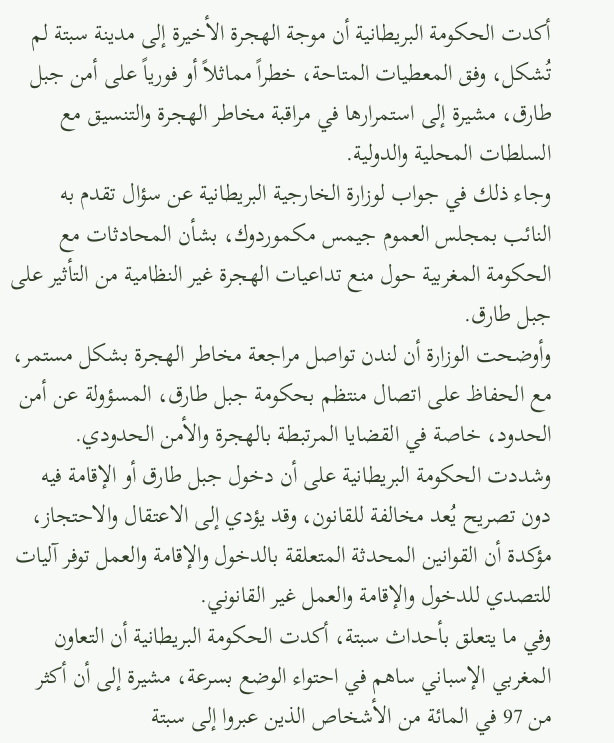أكدت الحكومة البريطانية أن موجة الهجرة الأخيرة إلى مدينة سبتة لم تُشكل، وفق المعطيات المتاحة، خطراً مماثلاً أو فورياً على أمن جبل طارق، مشيرة إلى استمرارها في مراقبة مخاطر الهجرة والتنسيق مع السلطات المحلية والدولية.
وجاء ذلك في جواب لوزارة الخارجية البريطانية عن سؤال تقدم به النائب بمجلس العموم جيمس مكموردوك، بشأن المحادثات مع الحكومة المغربية حول منع تداعيات الهجرة غير النظامية من التأثير على جبل طارق.
وأوضحت الوزارة أن لندن تواصل مراجعة مخاطر الهجرة بشكل مستمر، مع الحفاظ على اتصال منتظم بحكومة جبل طارق، المسؤولة عن أمن الحدود، خاصة في القضايا المرتبطة بالهجرة والأمن الحدودي.
وشددت الحكومة البريطانية على أن دخول جبل طارق أو الإقامة فيه دون تصريح يُعد مخالفة للقانون، وقد يؤدي إلى الاعتقال والاحتجاز، مؤكدة أن القوانين المحدثة المتعلقة بالدخول والإقامة والعمل توفر آليات للتصدي للدخول والإقامة والعمل غير القانوني.
وفي ما يتعلق بأحداث سبتة، أكدت الحكومة البريطانية أن التعاون المغربي الإسباني ساهم في احتواء الوضع بسرعة، مشيرة إلى أن أكثر من 97 في المائة من الأشخاص الذين عبروا إلى سبتة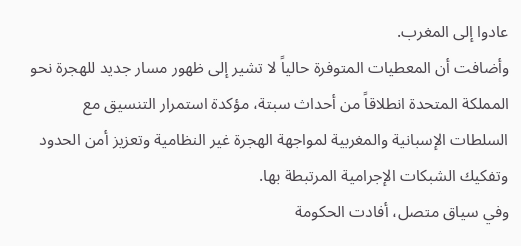عادوا إلى المغرب.
وأضافت أن المعطيات المتوفرة حالياً لا تشير إلى ظهور مسار جديد للهجرة نحو المملكة المتحدة انطلاقاً من أحداث سبتة، مؤكدة استمرار التنسيق مع السلطات الإسبانية والمغربية لمواجهة الهجرة غير النظامية وتعزيز أمن الحدود وتفكيك الشبكات الإجرامية المرتبطة بها.
وفي سياق متصل، أفادت الحكومة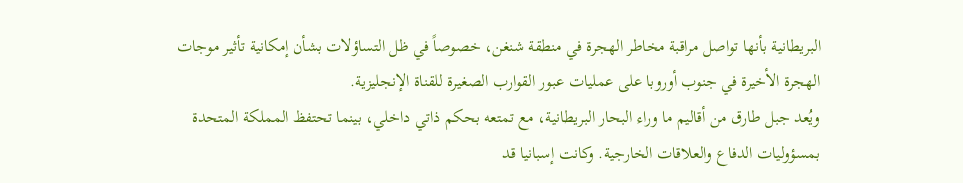البريطانية بأنها تواصل مراقبة مخاطر الهجرة في منطقة شنغن، خصوصاً في ظل التساؤلات بشأن إمكانية تأثير موجات الهجرة الأخيرة في جنوب أوروبا على عمليات عبور القوارب الصغيرة للقناة الإنجليزية.
ويُعد جبل طارق من أقاليم ما وراء البحار البريطانية، مع تمتعه بحكم ذاتي داخلي، بينما تحتفظ المملكة المتحدة بمسؤوليات الدفاع والعلاقات الخارجية. وكانت إسبانيا قد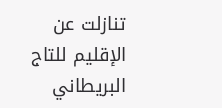تنازلت عن الإقليم للتاج البريطاني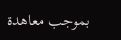بموجب معاهدة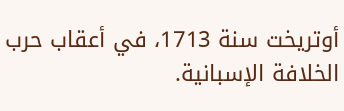أوتريخت سنة 1713، في أعقاب حرب الخلافة الإسبانية.